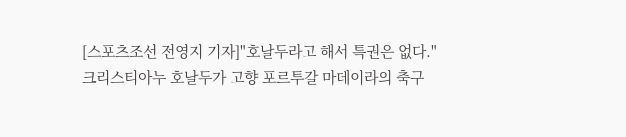[스포츠조선 전영지 기자]"호날두라고 해서 특권은 없다."
크리스티아누 호날두가 고향 포르투갈 마데이라의 축구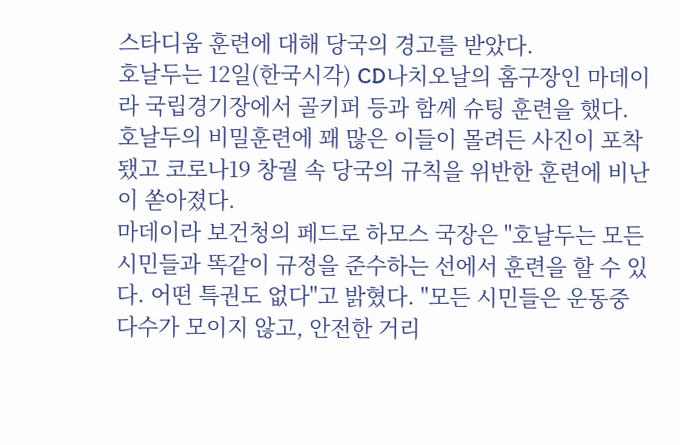스타디움 훈련에 대해 당국의 경고를 받았다.
호날두는 12일(한국시각) CD나치오날의 홈구장인 마데이라 국립경기장에서 골키퍼 등과 함께 슈팅 훈련을 했다. 호날두의 비밀훈련에 꽤 많은 이들이 몰려든 사진이 포착됐고 코로나19 창궐 속 당국의 규칙을 위반한 훈련에 비난이 쏟아졌다.
마데이라 보건청의 페드로 하모스 국장은 "호날두는 모든 시민들과 똑같이 규정을 준수하는 선에서 훈련을 할 수 있다. 어떤 특권도 없다"고 밝혔다. "모든 시민들은 운동중 다수가 모이지 않고, 안전한 거리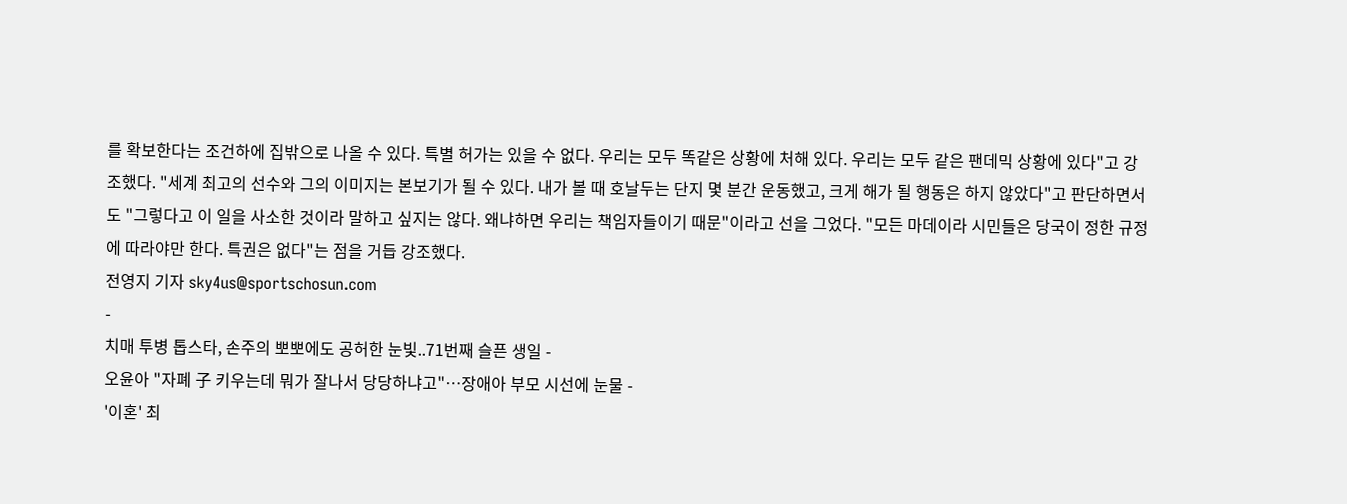를 확보한다는 조건하에 집밖으로 나올 수 있다. 특별 허가는 있을 수 없다. 우리는 모두 똑같은 상황에 처해 있다. 우리는 모두 같은 팬데믹 상황에 있다"고 강조했다. "세계 최고의 선수와 그의 이미지는 본보기가 될 수 있다. 내가 볼 때 호날두는 단지 몇 분간 운동했고, 크게 해가 될 행동은 하지 않았다"고 판단하면서도 "그렇다고 이 일을 사소한 것이라 말하고 싶지는 않다. 왜냐하면 우리는 책임자들이기 때문"이라고 선을 그었다. "모든 마데이라 시민들은 당국이 정한 규정에 따라야만 한다. 특권은 없다"는 점을 거듭 강조했다.
전영지 기자 sky4us@sportschosun.com
-
치매 투병 톱스타, 손주의 뽀뽀에도 공허한 눈빛..71번째 슬픈 생일 -
오윤아 "자폐 子 키우는데 뭐가 잘나서 당당하냐고"…장애아 부모 시선에 눈물 -
'이혼' 최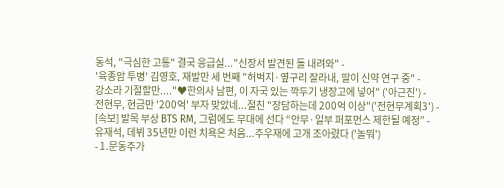동석, "극심한 고통" 결국 응급실..."신장서 발견된 돌 내려와" -
'육종암 투병' 김영호, 재발만 세 번째 "허벅지·옆구리 잘라내, 딸이 신약 연구 중" -
강소라 기절할만...."♥한의사 남편, 이 자국 있는 깍두기 냉장고에 넣어" ('아근진') -
전현무, 현금만 '200억' 부자 맞았네...절친 "장담하는데 200억 이상"('전현무계획3') -
[속보] 발목 부상 BTS RM, 그럼에도 무대에 선다 “안무·일부 퍼포먼스 제한될 예정” -
유재석, 데뷔 35년만 이런 치욕은 처음...주우재에 고개 조아렸다 ('놀뭐')
- 1.문동주가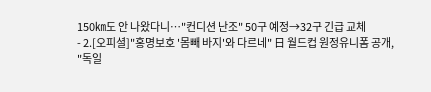150㎞도 안 나왔다니…"컨디션 난조" 50구 예정→32구 긴급 교체
- 2.[오피셜]"홍명보호 '몸빼 바지'와 다르네" 日 월드컵 원정유니폼 공개, "독일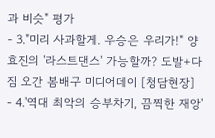과 비슷" 평가
- 3."미리 사과할게. 우승은 우리가!" 양효진의 '라스트댄스' 가능할까? 도발+다짐 오간 봄배구 미디어데이 [청담현장]
- 4.'역대 최악의 승부차기, 끔찍한 재앙'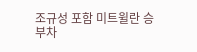조규성 포함 미트윌란 승부차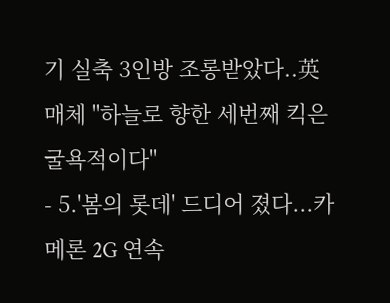기 실축 3인방 조롱받았다..英 매체 "하늘로 향한 세번째 킥은 굴욕적이다"
- 5.'봄의 롯데' 드디어 졌다...카메론 2G 연속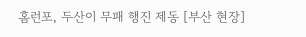홈런포, 두산이 무패 행진 제동 [부산 현장]